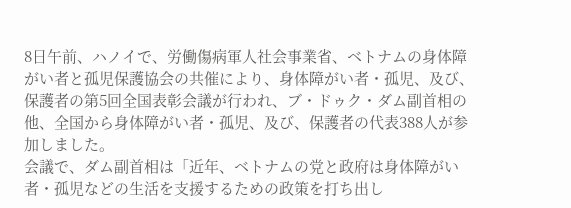8日午前、ハノイで、労働傷病軍人社会事業省、ベトナムの身体障がい者と孤児保護協会の共催により、身体障がい者・孤児、及び、保護者の第5回全国表彰会議が行われ、ブ・ドゥク・ダム副首相の他、全国から身体障がい者・孤児、及び、保護者の代表388人が参加しました。
会議で、ダム副首相は「近年、ベトナムの党と政府は身体障がい者・孤児などの生活を支援するための政策を打ち出し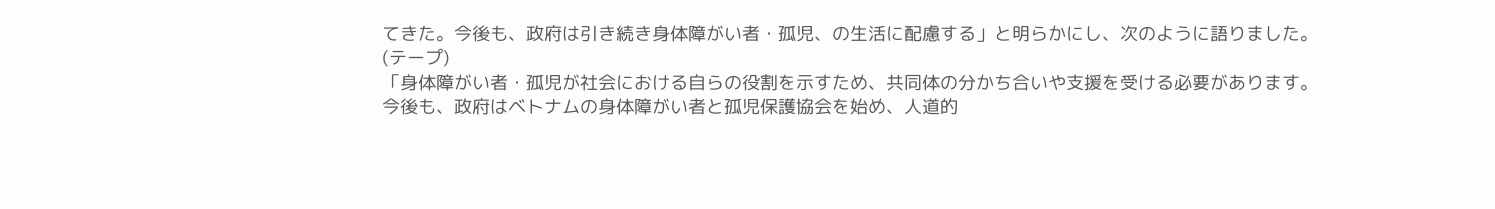てきた。今後も、政府は引き続き身体障がい者・孤児、の生活に配慮する」と明らかにし、次のように語りました。
(テープ)
「身体障がい者・孤児が社会における自らの役割を示すため、共同体の分かち合いや支援を受ける必要があります。今後も、政府はベトナムの身体障がい者と孤児保護協会を始め、人道的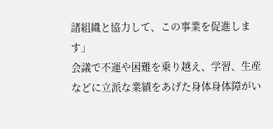諸組織と協力して、この事業を促進します」
会議で不運や困難を乗り越え、学習、生産などに立派な業績をあげた身体身体障がい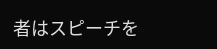者はスピーチを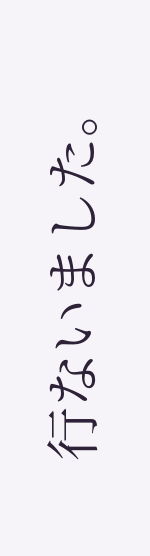行ないました。